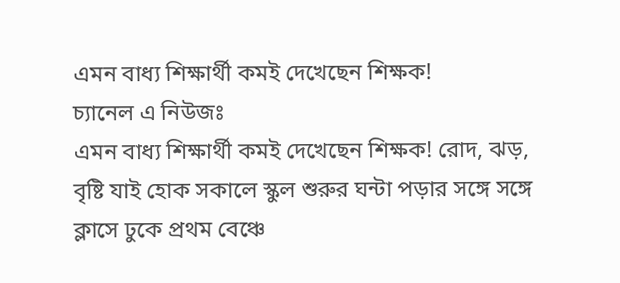এমন বাধ্য শিক্ষার্থী কমই দেখেছেন শিক্ষক!
চ্যানেল এ নিউজঃ
এমন বাধ্য শিক্ষার্থী কমই দেখেছেন শিক্ষক! রোদ, ঝড়, বৃষ্টি যাই হোক সকালে স্কুল শুরুর ঘন্টা পড়ার সঙ্গে সঙ্গে ক্লাসে ঢুকে প্রথম বেঞ্চে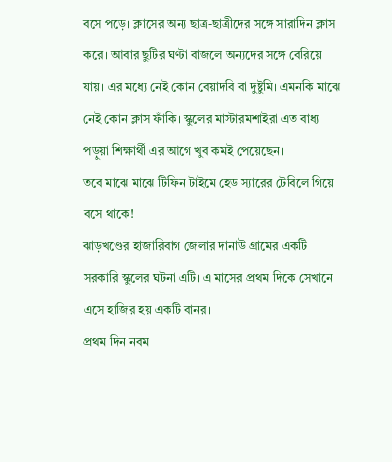বসে পড়ে। ক্লাসের অন্য ছাত্র-ছাত্রীদের সঙ্গে সারাদিন ক্লাস করে। আবার ছুটির ঘণ্টা বাজলে অন্যদের সঙ্গে বেরিয়ে যায়। এর মধ্যে নেই কোন বেয়াদবি বা দুষ্টুমি। এমনকি মাঝে নেই কোন ক্লাস ফাঁকি। স্কুলের মাস্টারমশাইরা এত বাধ্য পড়ুয়া শিক্ষার্থী এর আগে খুব কমই পেয়েছেন।
তবে মাঝে মাঝে টিফিন টাইমে হেড স্যারের টেবিলে গিয়ে বসে থাকে!
ঝাড়খণ্ডের হাজারিবাগ জেলার দানাউ গ্রামের একটি সরকারি স্কুলের ঘটনা এটি। এ মাসের প্রথম দিকে সেখানে এসে হাজির হয় একটি বানর।
প্রথম দিন নবম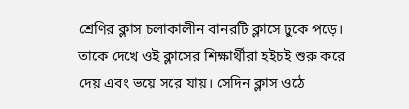শ্রেণির ক্লাস চলাকালীন বানরটি ক্লাসে ঢুকে পড়ে। তাকে দেখে ওই ক্লাসের শিক্ষার্থীরা হইচই শুরু করে দেয় এবং ভয়ে সরে যায়। সেদিন ক্লাস ওঠে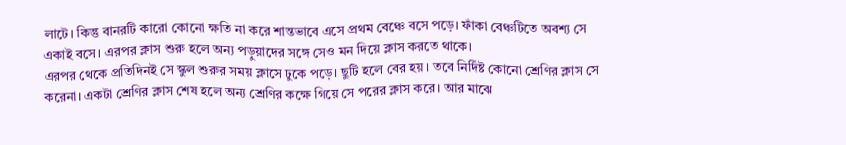লাটে। কিন্তু বানরটি কারো কোনো ক্ষতি না করে শান্তভাবে এসে প্রথম বেঞ্চে বসে পড়ে। ফাঁকা বেঞ্চটিতে অবশ্য সে একাই বসে। এরপর ক্লাস শুরু হলে অন্য পড়ুয়াদের সঙ্গে সেও মন দিয়ে ক্লাস করতে থাকে।
এরপর থেকে প্রতিদিনই সে স্কুল শুরুর সময় ক্লাসে ঢুকে পড়ে। ছুটি হলে বের হয়। তবে নির্দিষ্ট কোনো শ্রেণির ক্লাস সে করেনা। একটা শ্রেণির ক্লাস শেষ হলে অন্য শ্রেণির কক্ষে গিয়ে সে পরের ক্লাস করে। আর মাঝে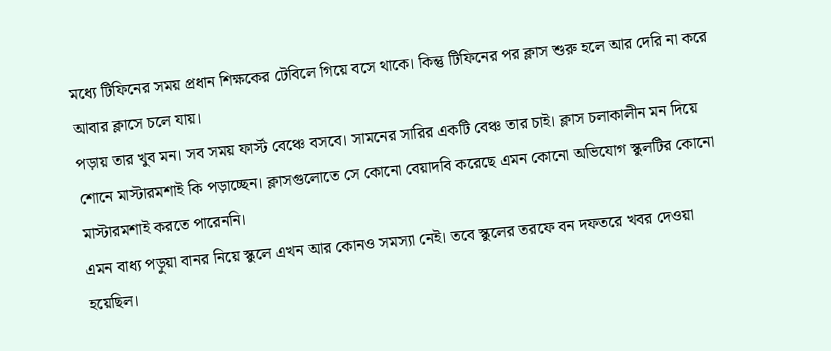মধ্যে টিফিনের সময় প্রধান শিক্ষকের টেবিলে গিয়ে বসে থাকে। কিন্তু টিফিনের পর ক্লাস শুরু হলে আর দেরি না করে আবার ক্লাসে চলে যায়।
পড়ায় তার খুব মন। সব সময় ফার্স্ট বেঞ্চে বসবে। সামনের সারির একটি বেঞ্চ তার চাই। ক্লাস চলাকালীন মন দিয়ে শোনে মাস্টারমশাই কি পড়াচ্ছেন। ক্লাসগুলোতে সে কোনো বেয়াদবি করেছে এমন কোনো অভিযোগ স্কুলটির কোনো মাস্টারমশাই করতে পারেননি।
এমন বাধ্য পড়ুয়া বানর নিয়ে স্কুলে এখন আর কোনও সমস্যা নেই। তবে স্কুলের তরফে বন দফতরে খবর দেওয়া হয়েছিল।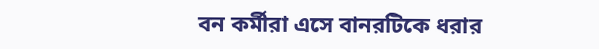বন কর্মীরা এসে বানরটিকে ধরার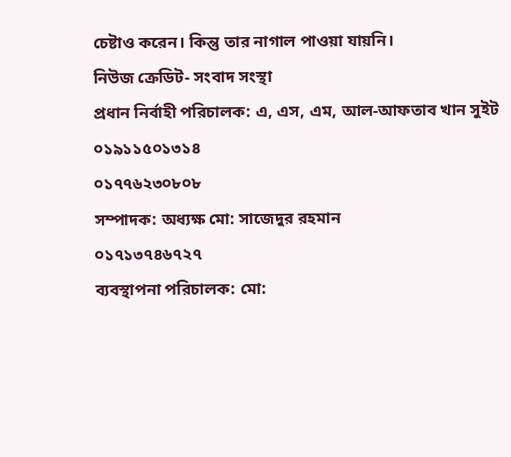চেষ্টাও করেন। কিন্তু তার নাগাল পাওয়া যায়নি।
নিউজ ক্রেডিট- সংবাদ সংস্থা
প্রধান নির্বাহী পরিচালক: এ, এস, এম, আল-আফতাব খান সুইট
০১৯১১৫০১৩১৪
০১৭৭৬২৩০৮০৮
সম্পাদক: অধ্যক্ষ মো: সাজেদুর রহমান
০১৭১৩৭৪৬৭২৭
ব্যবস্থাপনা পরিচালক: মো: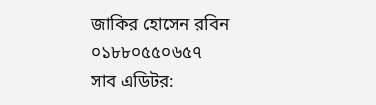জাকির হোসেন রবিন
০১৮৮০৫৫০৬৫৭
সাব এডিটর: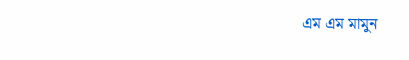এম এম মামুন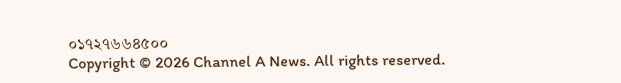০১৭২৭৬৬৪৫০০
Copyright © 2026 Channel A News. All rights reserved.